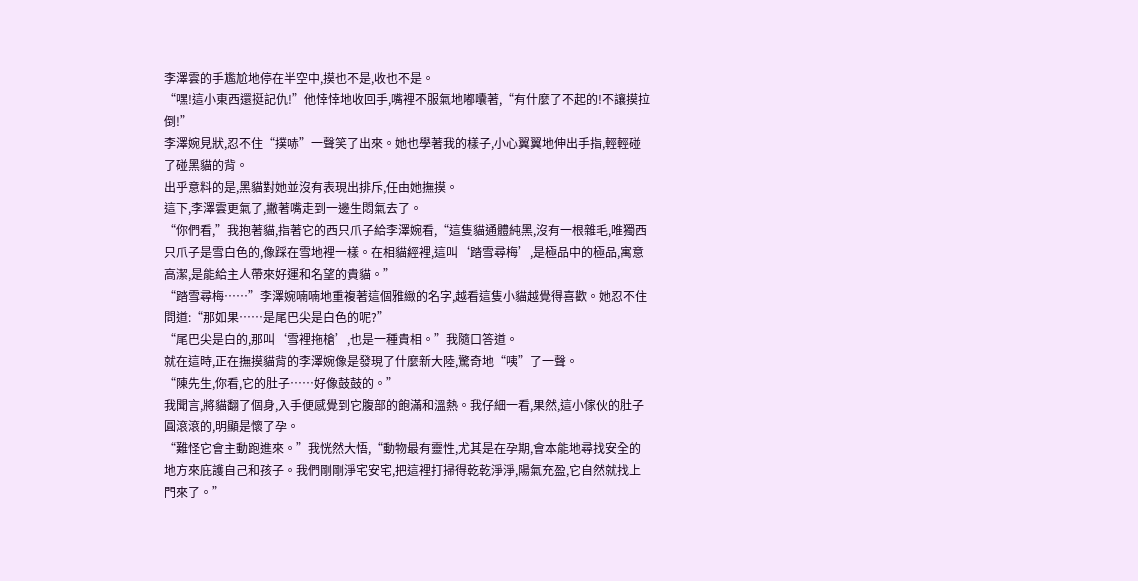李澤雲的手尷尬地停在半空中,摸也不是,收也不是。
“嘿!這小東西還挺記仇!”他悻悻地收回手,嘴裡不服氣地嘟囔著,“有什麼了不起的!不讓摸拉倒!”
李澤婉見狀,忍不住“撲哧”一聲笑了出來。她也學著我的樣子,小心翼翼地伸出手指,輕輕碰了碰黑貓的背。
出乎意料的是,黑貓對她並沒有表現出排斥,任由她撫摸。
這下,李澤雲更氣了,撇著嘴走到一邊生悶氣去了。
“你們看,”我抱著貓,指著它的西只爪子給李澤婉看,“這隻貓通體純黑,沒有一根雜毛,唯獨西只爪子是雪白色的,像踩在雪地裡一樣。在相貓經裡,這叫‘踏雪尋梅’,是極品中的極品,寓意高潔,是能給主人帶來好運和名望的貴貓。”
“踏雪尋梅……”李澤婉喃喃地重複著這個雅緻的名字,越看這隻小貓越覺得喜歡。她忍不住問道:“那如果……是尾巴尖是白色的呢?”
“尾巴尖是白的,那叫‘雪裡拖槍’,也是一種貴相。”我隨口答道。
就在這時,正在撫摸貓背的李澤婉像是發現了什麼新大陸,驚奇地“咦”了一聲。
“陳先生,你看,它的肚子……好像鼓鼓的。”
我聞言,將貓翻了個身,入手便感覺到它腹部的飽滿和溫熱。我仔細一看,果然,這小傢伙的肚子圓滾滾的,明顯是懷了孕。
“難怪它會主動跑進來。”我恍然大悟,“動物最有靈性,尤其是在孕期,會本能地尋找安全的地方來庇護自己和孩子。我們剛剛淨宅安宅,把這裡打掃得乾乾淨淨,陽氣充盈,它自然就找上門來了。”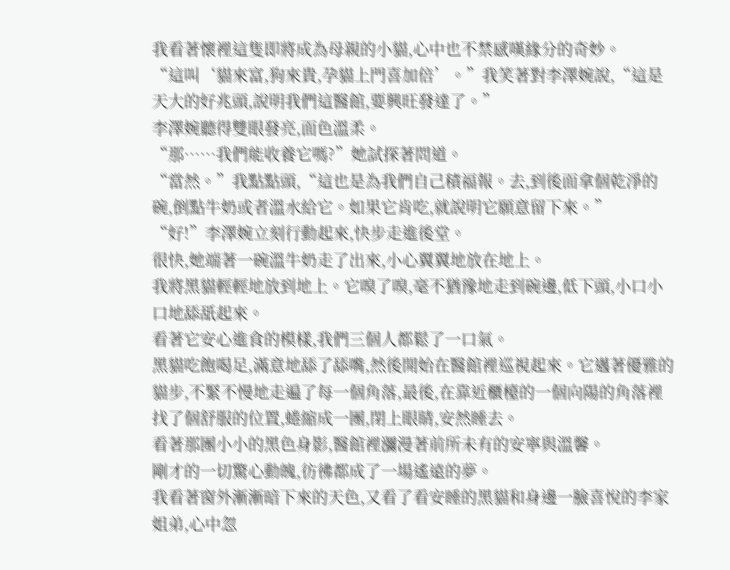我看著懷裡這隻即將成為母親的小貓,心中也不禁感嘆緣分的奇妙。
“這叫‘貓來富,狗來貴,孕貓上門喜加倍’。”我笑著對李澤婉說,“這是天大的好兆頭,說明我們這醫館,要興旺發達了。”
李澤婉聽得雙眼發亮,面色溫柔。
“那……我們能收養它嗎?”她試探著問道。
“當然。”我點點頭,“這也是為我們自己積福報。去,到後面拿個乾淨的碗,倒點牛奶或者溫水給它。如果它肯吃,就說明它願意留下來。”
“好!”李澤婉立刻行動起來,快步走進後堂。
很快,她端著一碗溫牛奶走了出來,小心翼翼地放在地上。
我將黑貓輕輕地放到地上。它嗅了嗅,毫不猶豫地走到碗邊,低下頭,小口小口地舔舐起來。
看著它安心進食的模樣,我們三個人都鬆了一口氣。
黑貓吃飽喝足,滿意地舔了舔嘴,然後開始在醫館裡巡視起來。它邁著優雅的貓步,不緊不慢地走遍了每一個角落,最後,在靠近櫃檯的一個向陽的角落裡找了個舒服的位置,蜷縮成一團,閉上眼睛,安然睡去。
看著那團小小的黑色身影,醫館裡瀰漫著前所未有的安寧與溫馨。
剛才的一切驚心動魄,彷彿都成了一場遙遠的夢。
我看著窗外漸漸暗下來的天色,又看了看安睡的黑貓和身邊一臉喜悅的李家姐弟,心中忽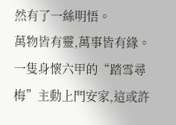然有了一絲明悟。
萬物皆有靈,萬事皆有緣。
一隻身懷六甲的“踏雪尋梅”主動上門安家,這或許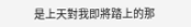是上天對我即將踏上的那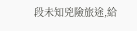段未知兇險旅途,給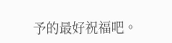予的最好祝福吧。